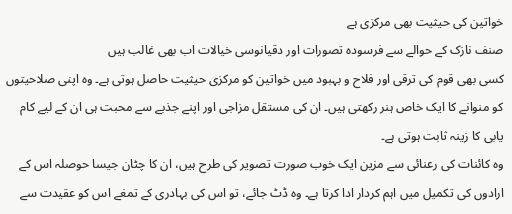خواتین کی حیثیت بھی مرکزی ہے
صنف نازک کے حوالے سے فرسودہ تصورات اور دقیانوسی خیالات اب بھی غالب ہیں
کسی بھی قوم کی ترقی اور فلاح و بہبود میں خواتین کو مرکزی حیثیت حاصل ہوتی ہے۔ وہ اپنی صلاحیتوں کو منوانے کا ایک خاص ہنر رکھتی ہیں۔ ان کی مستقل مزاجی اور اپنے جذبے سے محبت ہی ان کے لیے کام یابی کا زینہ ثابت ہوتی ہے۔
وہ کائنات کی رعنائی سے مزین ایک خوب صورت تصویر کی طرح ہیں، ان کا چٹان جیسا حوصلہ اس کے ارادوں کی تکمیل میں اہم کردار ادا کرتا ہے۔ وہ ڈٹ جائے، تو اس کی بہادری کے تمغے اس کو عقیدت سے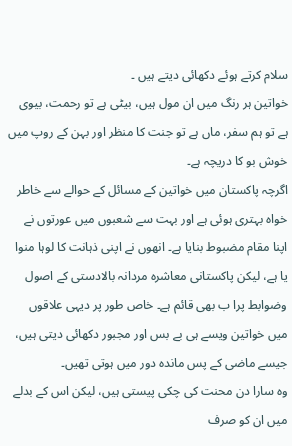سلام کرتے ہوئے دکھائی دیتے ہیں ۔
خواتین ہر رنگ میں ان مول ہیں، بیٹی ہے تو رحمت، بیوی ہے تو ہم سفر، ماں ہے تو جنت کا منظر اور بہن کے روپ میں خوش بو کا دریچہ ہے۔
اگرچہ پاکستان میں خواتین کے مسائل کے حوالے سے خاطر خواہ بہتری ہوئی ہے اور بہت سے شعبوں میں عورتوں نے اپنا مقام مضبوط بنایا ہے۔ انھوں نے اپنی ذہانت کا لوہا منوا یا ہے، لیکن پاکستانی معاشرہ مردانہ بالادستی کے اصول وضوابط پرا ب بھی قائم ہے۔ خاص طور پر دیہی علاقوں میں خواتین ویسے ہی بے بس اور مجبور دکھائی دیتی ہیں، جیسے ماضی کے پس ماندہ دور میں ہوتی تھیں۔
وہ سارا دن محنت کی چکی پیستی ہیں، لیکن اس کے بدلے میں ان کو صرف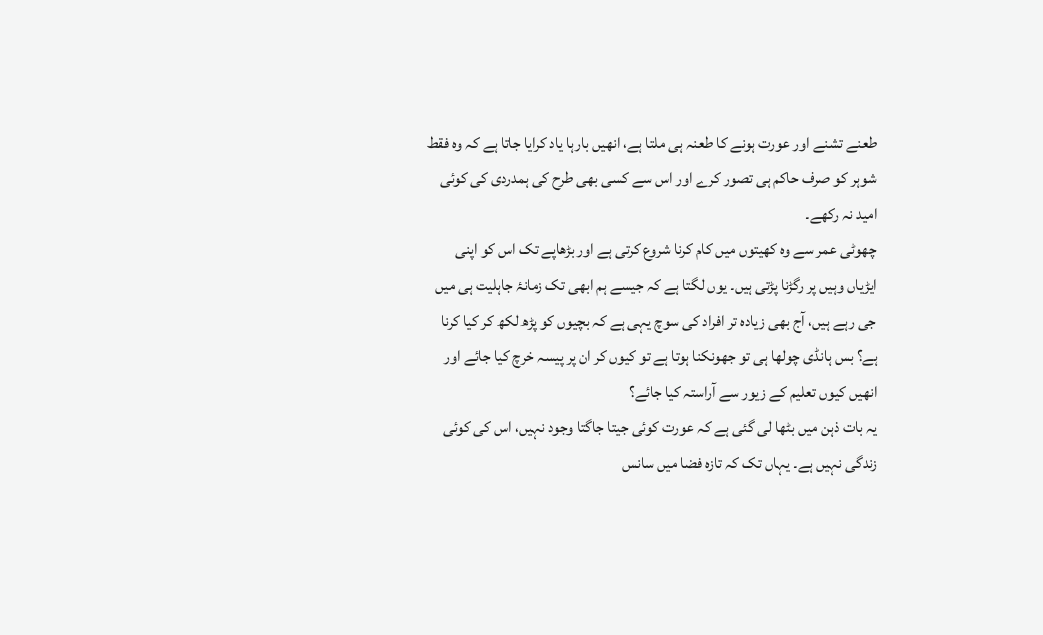طعنے تشنے اور عورت ہونے کا طعنہ ہی ملتا ہے، انھیں بارہا یاد کرایا جاتا ہے کہ وہ فقط شوہر کو صرف حاکم ہی تصور کرے اور اس سے کسی بھی طرح کی ہمدردی کی کوئی امید نہ رکھے۔
چھوٹی عمر سے وہ کھیتوں میں کام کرنا شروع کرتی ہے اور بڑھاپے تک اس کو اپنی ایڑیاں وہیں پر رگڑنا پڑتی ہیں۔ یوں لگتا ہے کہ جیسے ہم ابھی تک زمانۂ جاہلیت ہی میں جی رہے ہیں، آج بھی زیادہ تر افراد کی سوچ یہی ہے کہ بچیوں کو پڑھ لکھ کر کیا کرنا ہے؟ بس ہانڈی چولھا ہی تو جھونکنا ہوتا ہے تو کیوں کر ان پر پیسہ خرچ کیا جائے اور انھیں کیوں تعلیم کے زیور سے آراستہ کیا جائے؟
یہ بات ذہن میں بٹھا لی گئی ہے کہ عورت کوئی جیتا جاگتا وجود نہیں، اس کی کوئی زندگی نہیں ہے۔ یہاں تک کہ تازہ فضا میں سانس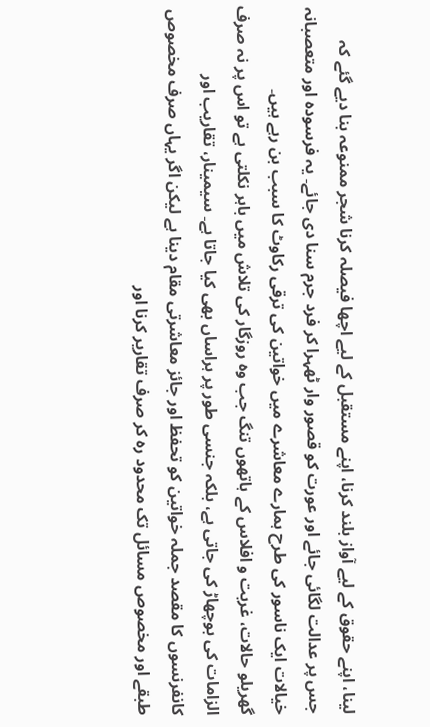لینا، اپنے حقوق کے لیے آواز بلند کرنا، اپنے مستقبل کے لیے اچھا فیصلہ کرنا شجر ممنوعہ بنا دیے گئے کہ جس پر عدالت لگائی جائے اور عورت کو قصور وار ٹھہرا کر فرد جرم سنا دی جائے۔ یہ فرسودہ اور متعصبانہ خیالات ایک ناسور کی طرح ہمارے معاشرے میں خواتین کی ترقی رکاوٹ کا سبب بن رہے ہیں۔
گھریلو حالات، غربت و افلاس کے ہاتھوں تنگ جب وہ روزگار کی تلاش میں باہر نکلتی ہے تو اس پر نہ صرف الزامات کی بوچھاڑ کی جاتی ہے، بلکہ جنسی طور پر ہراساں بھی کیا جاتا ہے۔ سیمینار، تقاریب اور کانفرنسوں کا مقصد جملہ خواتین کو تحفظ اور جائز معاشرتی مقام دینا ہے لیکن اگر یہاں صرف مخصوص طبقے اور مخصوص مسائل تک محدود رہ کر صرف تقاریر کرنا اور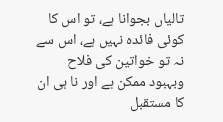تالیاں بجوانا ہے، تو اس کا کوئی فائدہ نہیں ہے، اس سے نہ تو خواتین کی فلاح وبہبود ممکن ہے اور نا ہی ان کا مستقبل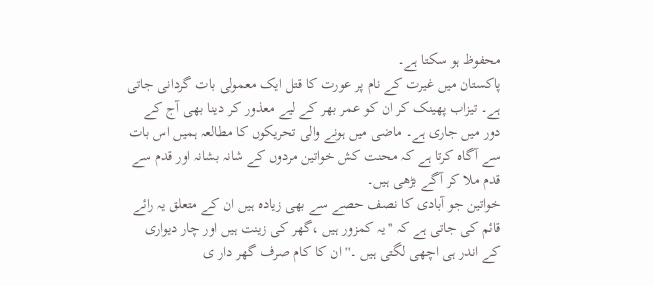محفوظ ہو سکتا ہے۔
پاکستان میں غیرت کے نام پر عورت کا قتل ایک معمولی بات گردانی جاتی ہے۔ تیزاب پھینک کر ان کو عمر بھر کے لیے معذور کر دینا بھی آج کے دور میں جاری ہے۔ ماضی میں ہونے والی تحریکوں کا مطالعہ ہمیں اس بات سے آگاہ کرتا ہے کہ محنت کش خواتین مردوں کے شانہ بشانہ اور قدم سے قدم ملا کر آگے بڑھی ہیں۔
خواتین جو آبادی کا نصف حصے سے بھی زیادہ ہیں ان کے متعلق یہ رائے قائم کی جاتی ہے کہ ''یہ کمزور ہیں ،گھر کی زینت ہیں اور چار دیواری کے اندر ہی اچھی لگتی ہیں ۔'' ان کا کام صرف گھر دار ی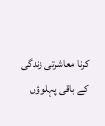کرنا معاشرتی زندگی کے باقی پہلوؤں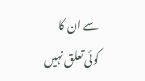سے ان کا کوئی تعلق نہیں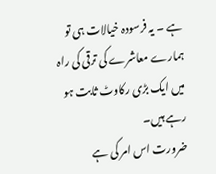ہے ۔ یہ فرسودہ خیالات ہی تو ہمارے معاشرے کی ترقی کی راہ میں ایک بڑی رکاوٹ ثابت ہو رہے ہیں۔
ضرورت اس امر کی ہے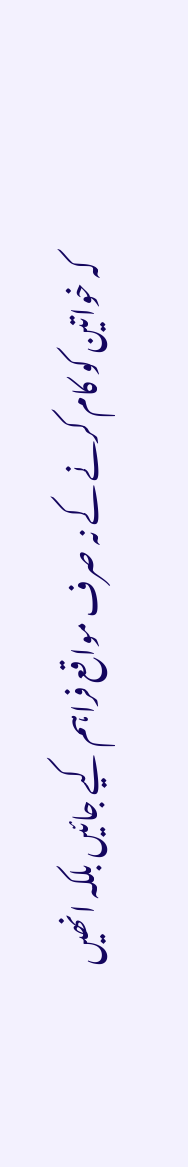کہ خواتین کو کام کرنے کے نہ صرف مواقع فراہم کیے جائیں بلکہ انھیں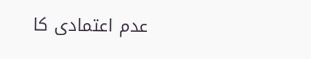عدم اعتمادی کا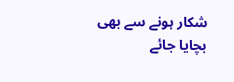شکار ہونے سے بھی بچایا جائے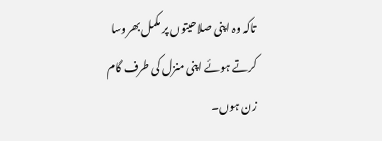تاکہ وہ اپنی صلاحیتوں پر مکمل بھروسا کرتے ہوئے اپنی منزل کی طرف گام زن ہوں۔